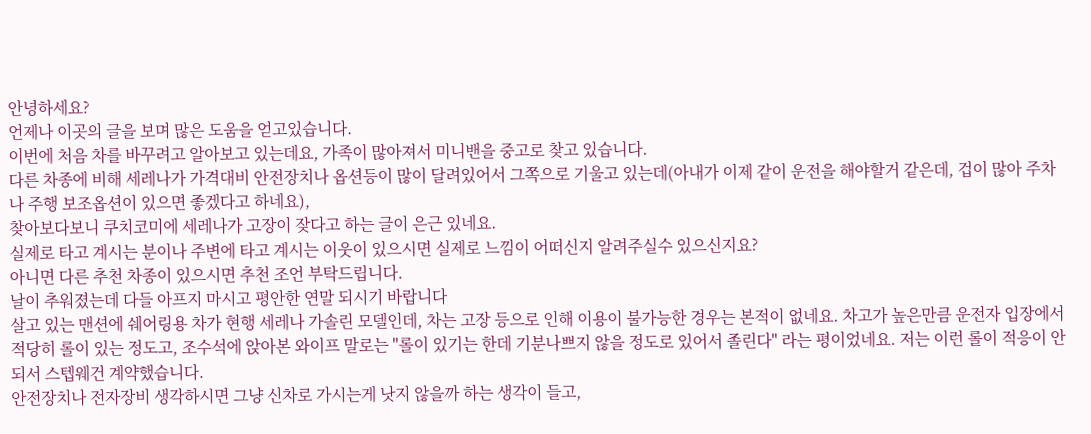안녕하세요?
언제나 이곳의 글을 보며 많은 도움을 얻고있습니다.
이번에 처음 차를 바꾸려고 알아보고 있는데요, 가족이 많아져서 미니밴을 중고로 찾고 있습니다.
다른 차종에 비해 세레나가 가격대비 안전장치나 옵션등이 많이 달려있어서 그쪽으로 기울고 있는데(아내가 이제 같이 운전을 해야할거 같은데, 겁이 많아 주차나 주행 보조옵션이 있으면 좋겠다고 하네요),
찾아보다보니 쿠치코미에 세레나가 고장이 잦다고 하는 글이 은근 있네요.
실제로 타고 계시는 분이나 주변에 타고 계시는 이웃이 있으시면 실제로 느낌이 어떠신지 알려주실수 있으신지요?
아니면 다른 추천 차종이 있으시면 추천 조언 부탁드립니다.
날이 추워졌는데 다들 아프지 마시고 평안한 연말 되시기 바랍니다
살고 있는 맨션에 쉐어링용 차가 현행 세레나 가솔린 모델인데, 차는 고장 등으로 인해 이용이 불가능한 경우는 본적이 없네요. 차고가 높은만큼 운전자 입장에서 적당히 롤이 있는 정도고, 조수석에 앉아본 와이프 말로는 "롤이 있기는 한데 기분나쁘지 않을 정도로 있어서 졸린다" 라는 평이었네요. 저는 이런 롤이 적응이 안되서 스텝웨건 계약했습니다.
안전장치나 전자장비 생각하시면 그냥 신차로 가시는게 낫지 않을까 하는 생각이 들고,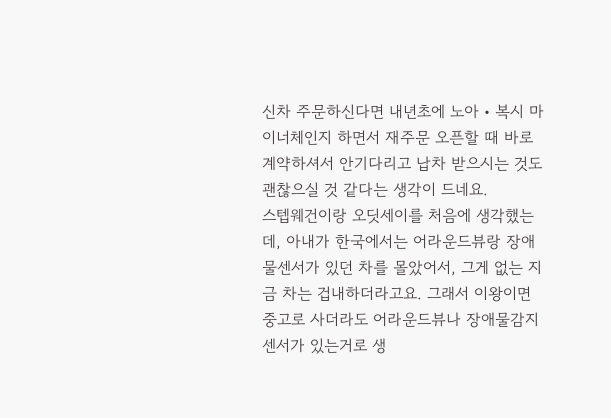신차 주문하신다면 내년초에 노아・복시 마이너체인지 하면서 재주문 오픈할 때 바로 계약하셔서 안기다리고 납차 받으시는 것도 괜찮으실 것 같다는 생각이 드네요.
스텝웨건이랑 오딧세이를 처음에 생각했는데, 아내가 한국에서는 어라운드뷰랑 장애물센서가 있던 차를 몰았어서, 그게 없는 지금 차는 겁내하더라고요. 그래서 이왕이면 중고로 사더라도 어라운드뷰나 장애물감지센서가 있는거로 생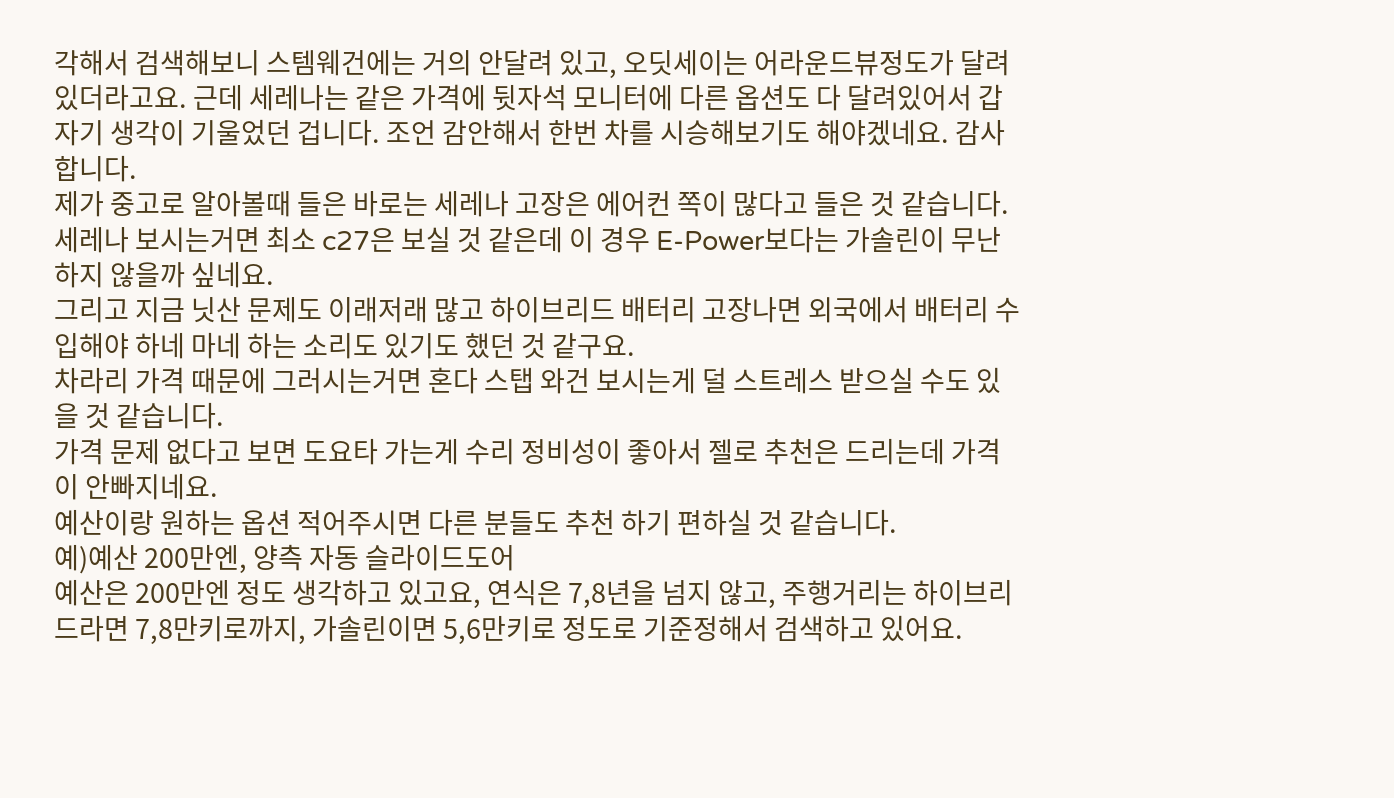각해서 검색해보니 스템웨건에는 거의 안달려 있고, 오딧세이는 어라운드뷰정도가 달려 있더라고요. 근데 세레나는 같은 가격에 뒷자석 모니터에 다른 옵션도 다 달려있어서 갑자기 생각이 기울었던 겁니다. 조언 감안해서 한번 차를 시승해보기도 해야겠네요. 감사합니다.
제가 중고로 알아볼때 들은 바로는 세레나 고장은 에어컨 쪽이 많다고 들은 것 같습니다.
세레나 보시는거면 최소 c27은 보실 것 같은데 이 경우 E-Power보다는 가솔린이 무난하지 않을까 싶네요.
그리고 지금 닛산 문제도 이래저래 많고 하이브리드 배터리 고장나면 외국에서 배터리 수입해야 하네 마네 하는 소리도 있기도 했던 것 같구요.
차라리 가격 때문에 그러시는거면 혼다 스탭 와건 보시는게 덜 스트레스 받으실 수도 있을 것 같습니다.
가격 문제 없다고 보면 도요타 가는게 수리 정비성이 좋아서 젤로 추천은 드리는데 가격이 안빠지네요.
예산이랑 원하는 옵션 적어주시면 다른 분들도 추천 하기 편하실 것 같습니다.
예)예산 200만엔, 양측 자동 슬라이드도어
예산은 200만엔 정도 생각하고 있고요, 연식은 7,8년을 넘지 않고, 주행거리는 하이브리드라면 7,8만키로까지, 가솔린이면 5,6만키로 정도로 기준정해서 검색하고 있어요.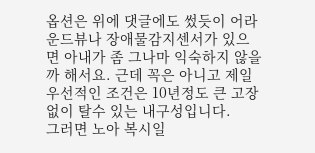옵션은 위에 댓글에도 썼듯이 어라운드뷰나 장애물감지센서가 있으면 아내가 좀 그나마 익숙하지 않을까 해서요. 근데 꼭은 아니고 제일 우선적인 조건은 10년정도 큰 고장 없이 탈수 있는 내구성입니다.
그러면 노아 복시일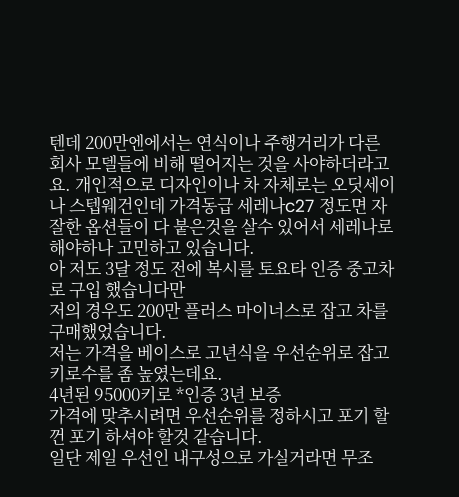텐데 200만엔에서는 연식이나 주행거리가 다른 회사 모델들에 비해 떨어지는 것을 사야하더라고요. 개인적으로 디자인이나 차 자체로는 오딧세이나 스텝웨건인데 가격동급 세레나c27 정도면 자잘한 옵션들이 다 붙은것을 살수 있어서 세레나로 해야하나 고민하고 있습니다.
아 저도 3달 정도 전에 복시를 토요타 인증 중고차로 구입 했습니다만
저의 경우도 200만 플러스 마이너스로 잡고 차를 구매했었습니다.
저는 가격을 베이스로 고년식을 우선순위로 잡고 키로수를 좀 높였는데요.
4년된 95000키로 *인증 3년 보증
가격에 맞추시려면 우선순위를 정하시고 포기 할껀 포기 하셔야 할것 같습니다.
일단 제일 우선인 내구성으로 가실거라면 무조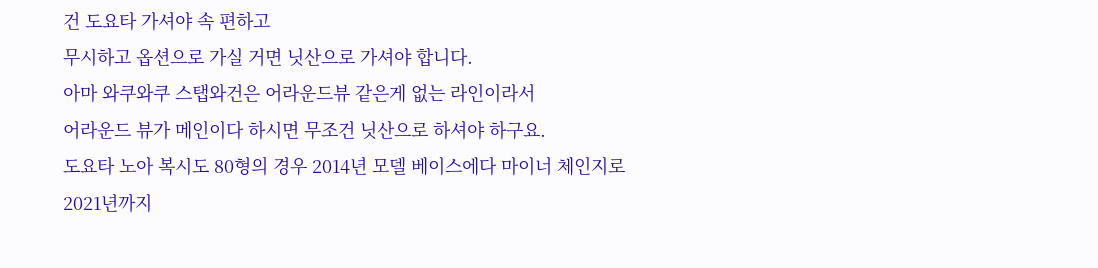건 도요타 가셔야 속 편하고
무시하고 옵션으로 가실 거면 닛산으로 가셔야 합니다.
아마 와쿠와쿠 스탭와건은 어라운드뷰 같은게 없는 라인이라서
어라운드 뷰가 메인이다 하시면 무조건 닛산으로 하셔야 하구요.
도요타 노아 복시도 80형의 경우 2014년 모델 베이스에다 마이너 체인지로 2021년까지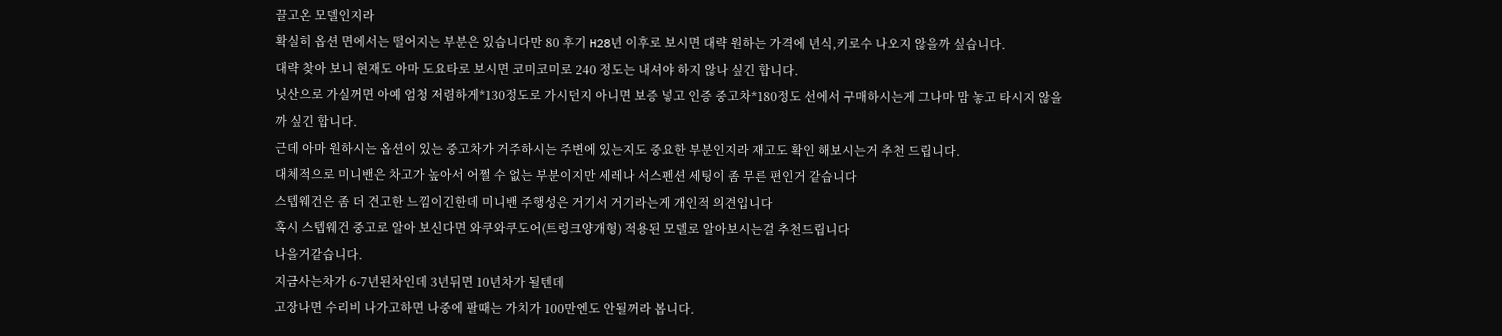끌고온 모델인지라
확실히 옵션 면에서는 떨어지는 부분은 있습니다만 80 후기 H28년 이후로 보시면 대략 원하는 가격에 년식,키로수 나오지 않을까 싶습니다.
대략 찾아 보니 현재도 아마 도요타로 보시면 코미코미로 240 정도는 내셔야 하지 않나 싶긴 합니다.
닛산으로 가실꺼면 아예 엄청 저렴하게*130정도로 가시던지 아니면 보증 넣고 인증 중고차*180정도 선에서 구매하시는게 그나마 맘 놓고 타시지 않을까 싶긴 합니다.
근데 아마 원하시는 옵션이 있는 중고차가 거주하시는 주변에 있는지도 중요한 부분인지라 재고도 확인 해보시는거 추천 드립니다.
대체적으로 미니밴은 차고가 높아서 어쩔 수 없는 부분이지만 세레나 서스펜션 세팅이 좀 무른 편인거 같습니다
스텝웨건은 좀 더 견고한 느낌이긴한데 미니밴 주행성은 거기서 거기라는게 개인적 의견입니다
혹시 스텝웨건 중고로 알아 보신다면 와쿠와쿠도어(트렁크양개형) 적용된 모델로 알아보시는걸 추천드립니다
나을거같습니다.
지금사는차가 6-7년된차인데 3년뒤면 10년차가 될텐데
고장나면 수리비 나가고하면 나중에 팔때는 가치가 100만엔도 안될꺼라 봅니다.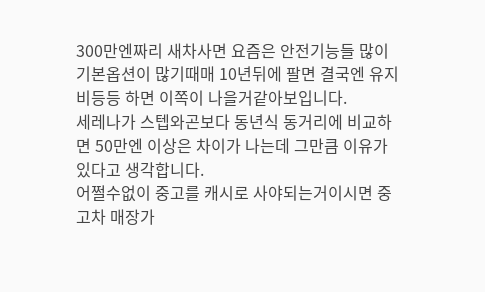300만엔짜리 새차사면 요즘은 안전기능들 많이 기본옵션이 많기때매 10년뒤에 팔면 결국엔 유지비등등 하면 이쪽이 나을거같아보입니다.
세레나가 스텝와곤보다 동년식 동거리에 비교하면 50만엔 이상은 차이가 나는데 그만큼 이유가 있다고 생각합니다.
어쩔수없이 중고를 캐시로 사야되는거이시면 중고차 매장가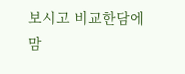보시고 비교한담에 맘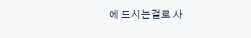에 드시는걸로 사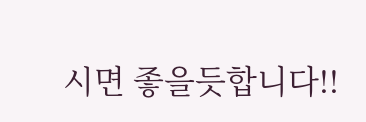시면 좋을듯합니다!!